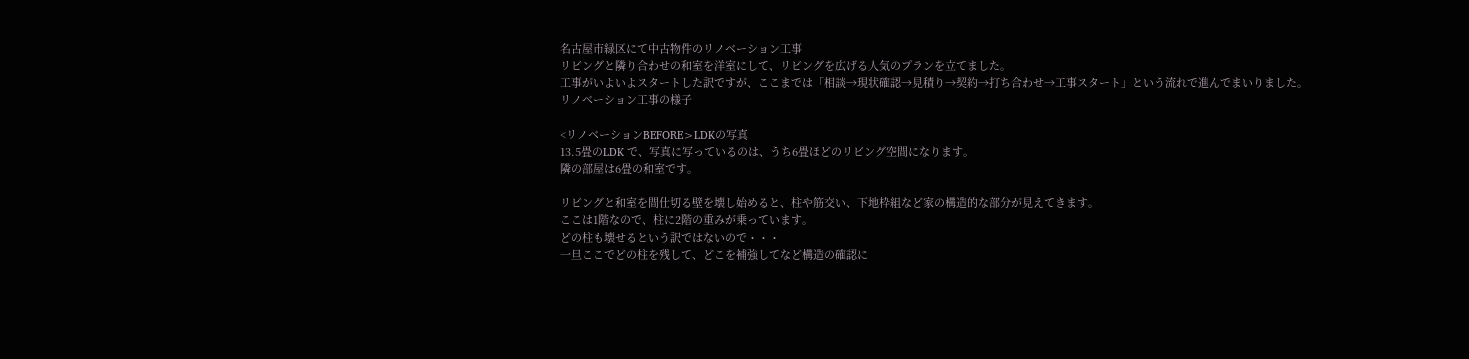名古屋市緑区にて中古物件のリノベーション工事
リビングと隣り合わせの和室を洋室にして、リビングを広げる人気のプランを立てました。
工事がいよいよスタートした訳ですが、ここまでは「相談→現状確認→見積り→契約→打ち合わせ→工事スタート」という流れで進んでまいりました。
リノベーション工事の様子

<リノベーションBEFORE>LDKの写真
13.5畳のLDK で、写真に写っているのは、うち6畳ほどのリビング空間になります。
隣の部屋は6畳の和室です。

リビングと和室を間仕切る壁を壊し始めると、柱や筋交い、下地枠組など家の構造的な部分が見えてきます。
ここは1階なので、柱に2階の重みが乗っています。
どの柱も壊せるという訳ではないので・・・
一旦ここでどの柱を残して、どこを補強してなど構造の確認に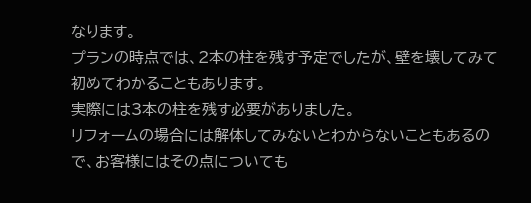なります。
プランの時点では、2本の柱を残す予定でしたが、壁を壊してみて初めてわかることもあります。
実際には3本の柱を残す必要がありました。
リフォームの場合には解体してみないとわからないこともあるので、お客様にはその点についても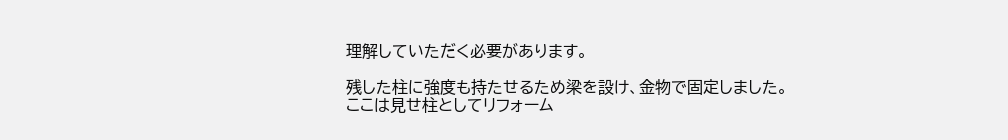理解していただく必要があります。

残した柱に強度も持たせるため梁を設け、金物で固定しました。
ここは見せ柱としてリフォーム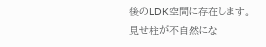後のLDK空間に存在します。
見せ柱が不自然にな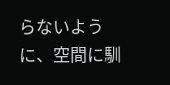らないように、空間に馴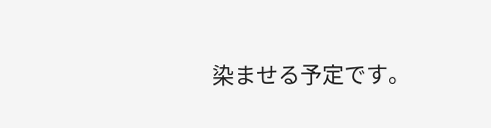染ませる予定です。